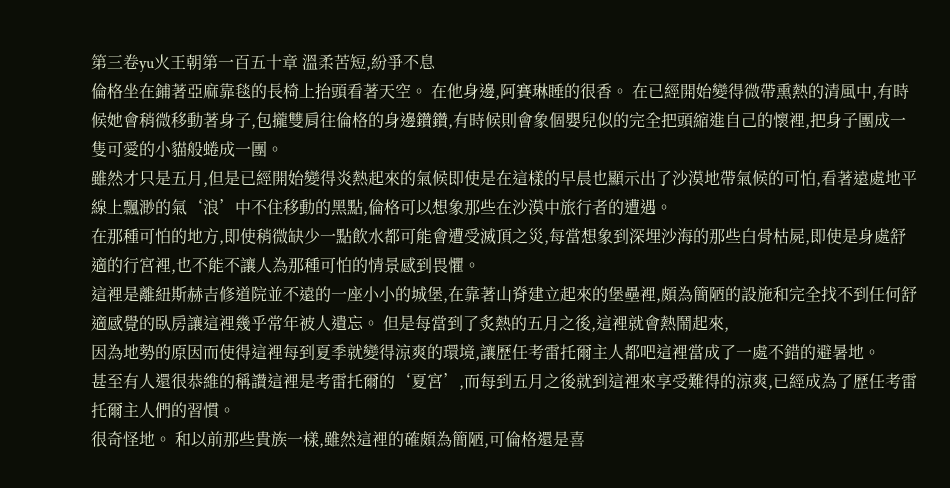第三卷yu火王朝第一百五十章 溫柔苦短,紛爭不息
倫格坐在鋪著亞麻靠毯的長椅上抬頭看著天空。 在他身邊,阿賽琳睡的很香。 在已經開始變得微帶熏熱的清風中,有時候她會稍微移動著身子,包攏雙肩往倫格的身邊鑽鑽,有時候則會象個嬰兒似的完全把頭縮進自己的懷裡,把身子團成一隻可愛的小貓般蜷成一團。
雖然才只是五月,但是已經開始變得炎熱起來的氣候即使是在這樣的早晨也顯示出了沙漠地帶氣候的可怕,看著遠處地平線上飄渺的氣‘浪’中不住移動的黑點,倫格可以想象那些在沙漠中旅行者的遭遇。
在那種可怕的地方,即使稍微缺少一點飲水都可能會遭受滅頂之災,每當想象到深埋沙海的那些白骨枯屍,即使是身處舒適的行宮裡,也不能不讓人為那種可怕的情景感到畏懼。
這裡是離紐斯赫吉修道院並不遠的一座小小的城堡,在靠著山脊建立起來的堡壘裡,頗為簡陋的設施和完全找不到任何舒適感覺的臥房讓這裡幾乎常年被人遺忘。 但是每當到了炙熱的五月之後,這裡就會熱鬧起來,
因為地勢的原因而使得這裡每到夏季就變得涼爽的環境,讓歷任考雷托爾主人都吧這裡當成了一處不錯的避暑地。
甚至有人還很恭維的稱讚這裡是考雷托爾的‘夏宮’,而每到五月之後就到這裡來享受難得的涼爽,已經成為了歷任考雷托爾主人們的習慣。
很奇怪地。 和以前那些貴族一樣,雖然這裡的確頗為簡陋,可倫格還是喜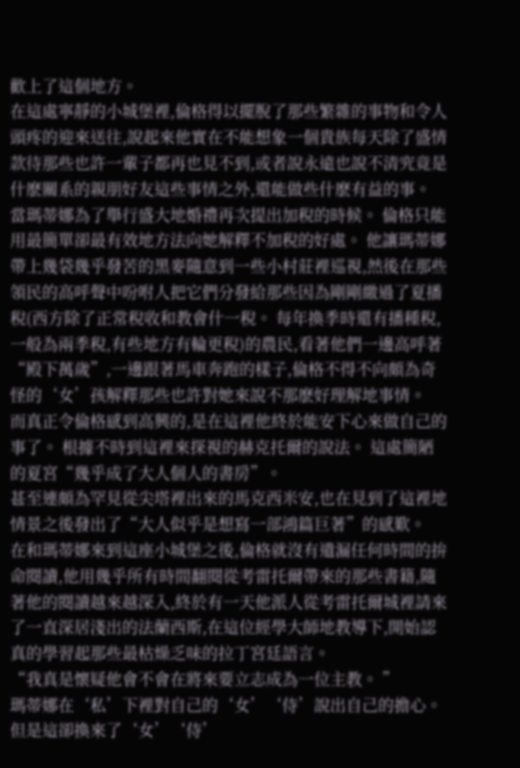歡上了這個地方。
在這處寧靜的小城堡裡,倫格得以擺脫了那些繁雜的事物和令人頭疼的迎來送往,說起來他實在不能想象一個貴族每天除了盛情款待那些也許一輩子都再也見不到,或者說永遠也說不清究竟是什麽關系的親朋好友這些事情之外,還能做些什麽有益的事。
當瑪蒂娜為了舉行盛大地婚禮再次提出加稅的時候。 倫格只能用最簡單卻最有效地方法向她解釋不加稅的好處。 他讓瑪蒂娜帶上幾袋幾乎發苦的黑麥隨意到一些小村莊裡巡視,然後在那些領民的高呼聲中吩咐人把它們分發給那些因為剛剛繳過了夏播稅(西方除了正常稅收和教會什一稅。 每年換季時還有播種稅,一般為兩季稅,有些地方有輪更稅)的農民,看著他們一邊高呼著“殿下萬歲”,一邊跟著馬車奔跑的樣子,倫格不得不向頗為奇怪的‘女’孩解釋那些也許對她來說不那麽好理解地事情。
而真正令倫格感到高興的,是在這裡他終於能安下心來做自己的事了。 根據不時到這裡來探視的赫克托爾的說法。 這處簡陋的夏宮“幾乎成了大人個人的書房”。
甚至連頗為罕見從尖塔裡出來的馬克西米安,也在見到了這裡地情景之後發出了“大人似乎是想寫一部鴻篇巨著”的感歎。
在和瑪蒂娜來到這座小城堡之後,倫格就沒有遺漏任何時間的拚命閱讀,他用幾乎所有時間翻閱從考雷托爾帶來的那些書籍,隨著他的閱讀越來越深入,終於有一天他派人從考雷托爾城裡請來了一直深居淺出的法蘭西斯,在這位經學大師地教導下,開始認真的學習起那些最枯燥乏味的拉丁宮廷語言。
“我真是懷疑他會不會在將來要立志成為一位主教。 ”
瑪蒂娜在‘私’下裡對自己的‘女’‘侍’說出自己的擔心。 但是這卻換來了‘女’‘侍’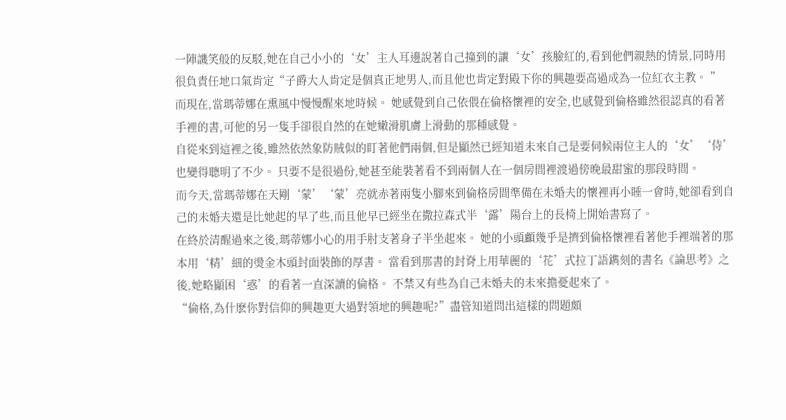一陣譏笑般的反駁,她在自己小小的‘女’主人耳邊說著自己撞到的讓‘女’孩臉紅的,看到他們親熱的情景,同時用很負責任地口氣肯定“子爵大人肯定是個真正地男人,而且他也肯定對殿下你的興趣要高過成為一位紅衣主教。 ”
而現在,當瑪蒂娜在熏風中慢慢醒來地時候。 她感覺到自己依偎在倫格懷裡的安全,也感覺到倫格雖然很認真的看著手裡的書,可他的另一隻手卻很自然的在她嫩滑肌膚上滑動的那種感覺。
自從來到這裡之後,雖然依然象防賊似的盯著他們兩個,但是顯然已經知道未來自己是要伺候兩位主人的‘女’‘侍’也變得聰明了不少。 只要不是很過份,她甚至能裝著看不到兩個人在一個房間裡渡過傍晚最甜蜜的那段時間。
而今天,當瑪蒂娜在天剛‘蒙’‘蒙’亮就赤著兩隻小腳來到倫格房間準備在未婚夫的懷裡再小睡一會時,她卻看到自己的未婚夫還是比她起的早了些,而且他早已經坐在撒拉森式半‘露’陽台上的長椅上開始書寫了。
在終於清醒過來之後,瑪蒂娜小心的用手肘支著身子半坐起來。 她的小頭顱幾乎是擠到倫格懷裡看著他手裡端著的那本用‘精’細的燙金木頭封面裝飾的厚書。 當看到那書的封脊上用華麗的‘花’式拉丁語鐫刻的書名《論思考》之後,她略顯困‘惑’的看著一直深讀的倫格。 不禁又有些為自己未婚夫的未來擔憂起來了。
“倫格,為什麽你對信仰的興趣更大過對領地的興趣呢?”盡管知道問出這樣的問題頗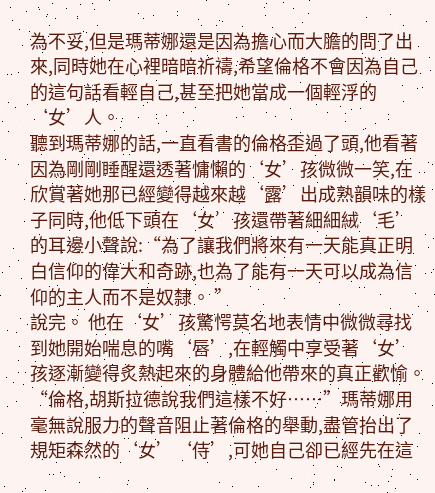為不妥,但是瑪蒂娜還是因為擔心而大膽的問了出來,同時她在心裡暗暗祈禱,希望倫格不會因為自己的這句話看輕自己,甚至把她當成一個輕浮的‘女’人。
聽到瑪蒂娜的話,一直看書的倫格歪過了頭,他看著因為剛剛睡醒還透著慵懶的‘女’孩微微一笑,在欣賞著她那已經變得越來越‘露’出成熟韻味的樣子同時,他低下頭在‘女’孩還帶著細細絨‘毛’的耳邊小聲說:“為了讓我們將來有一天能真正明白信仰的偉大和奇跡,也為了能有一天可以成為信仰的主人而不是奴隸。 ”
說完。 他在‘女’孩驚愕莫名地表情中微微尋找到她開始喘息的嘴‘唇’,在輕觸中享受著‘女’孩逐漸變得炙熱起來的身體給他帶來的真正歡愉。
“倫格,胡斯拉德說我們這樣不好……”瑪蒂娜用毫無說服力的聲音阻止著倫格的舉動,盡管抬出了規矩森然的‘女’‘侍’,可她自己卻已經先在這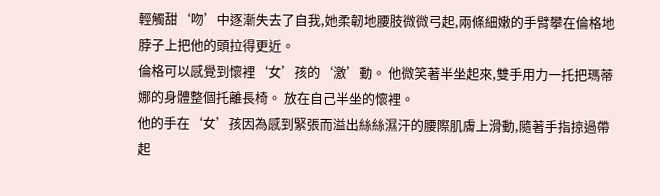輕觸甜‘吻’中逐漸失去了自我,她柔韌地腰肢微微弓起,兩條細嫩的手臂攀在倫格地脖子上把他的頭拉得更近。
倫格可以感覺到懷裡‘女’孩的‘激’動。 他微笑著半坐起來,雙手用力一托把瑪蒂娜的身體整個托離長椅。 放在自己半坐的懷裡。
他的手在‘女’孩因為感到緊張而溢出絲絲濕汗的腰際肌膚上滑動,隨著手指掠過帶起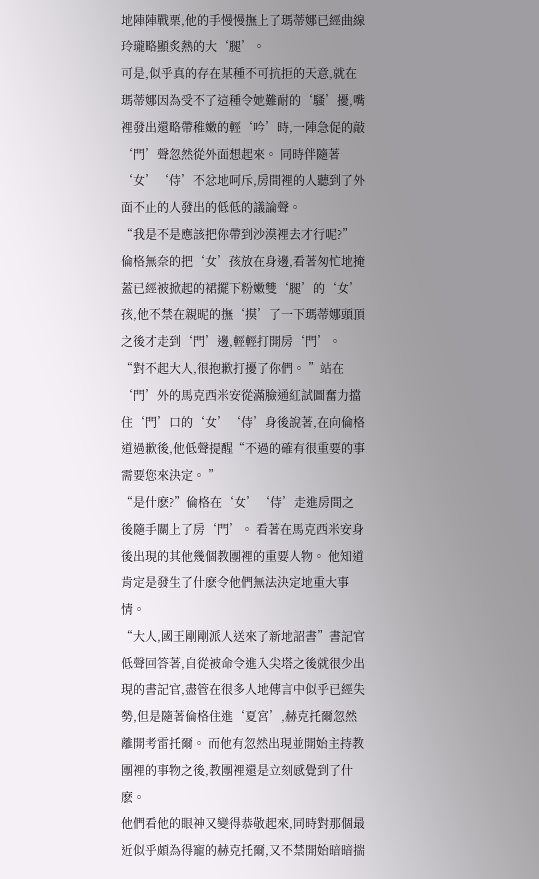地陣陣戰栗,他的手慢慢撫上了瑪蒂娜已經曲線玲瓏略顯炙熱的大‘腿’。
可是,似乎真的存在某種不可抗拒的天意,就在瑪蒂娜因為受不了這種令她難耐的‘騷’擾,嘴裡發出還略帶稚嫩的輕‘吟’時,一陣急促的敲‘門’聲忽然從外面想起來。 同時伴隨著‘女’‘侍’不忿地呵斥,房間裡的人聽到了外面不止的人發出的低低的議論聲。
“我是不是應該把你帶到沙漠裡去才行呢?”倫格無奈的把‘女’孩放在身邊,看著匆忙地掩蓋已經被掀起的裙擺下粉嫩雙‘腿’的‘女’孩,他不禁在親昵的撫‘摸’了一下瑪蒂娜頭頂之後才走到‘門’邊,輕輕打開房‘門’。
“對不起大人,很抱歉打擾了你們。 ”站在‘門’外的馬克西米安從滿臉通紅試圖奮力擋住‘門’口的‘女’‘侍’身後說著,在向倫格道過歉後,他低聲提醒“不過的確有很重要的事需要您來決定。 ”
“是什麽?”倫格在‘女’‘侍’走進房間之後隨手關上了房‘門’。 看著在馬克西米安身後出現的其他幾個教團裡的重要人物。 他知道肯定是發生了什麽令他們無法決定地重大事情。
“大人,國王剛剛派人送來了新地詔書”書記官低聲回答著,自從被命令進入尖塔之後就很少出現的書記官,盡管在很多人地傳言中似乎已經失勢,但是隨著倫格住進‘夏宮’,赫克托爾忽然離開考雷托爾。 而他有忽然出現並開始主持教團裡的事物之後,教團裡還是立刻感覺到了什麽。
他們看他的眼神又變得恭敬起來,同時對那個最近似乎頗為得寵的赫克托爾,又不禁開始暗暗揣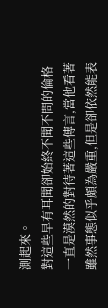測起來。
對這些早有耳聞卻始終不聞不問的倫格一直是漠然的對待著這些傳言,當他看著雖然事態似乎頗為嚴重,但是卻依然能表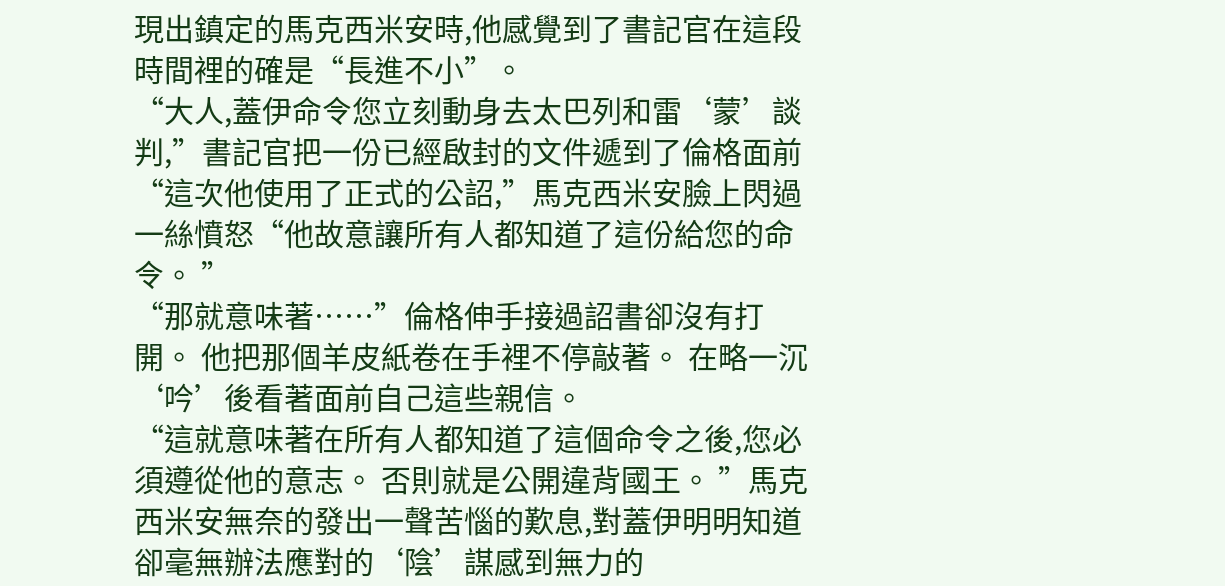現出鎮定的馬克西米安時,他感覺到了書記官在這段時間裡的確是“長進不小”。
“大人,蓋伊命令您立刻動身去太巴列和雷‘蒙’談判,”書記官把一份已經啟封的文件遞到了倫格面前“這次他使用了正式的公詔,”馬克西米安臉上閃過一絲憤怒“他故意讓所有人都知道了這份給您的命令。 ”
“那就意味著……”倫格伸手接過詔書卻沒有打開。 他把那個羊皮紙卷在手裡不停敲著。 在略一沉‘吟’後看著面前自己這些親信。
“這就意味著在所有人都知道了這個命令之後,您必須遵從他的意志。 否則就是公開違背國王。 ”馬克西米安無奈的發出一聲苦惱的歎息,對蓋伊明明知道卻毫無辦法應對的‘陰’謀感到無力的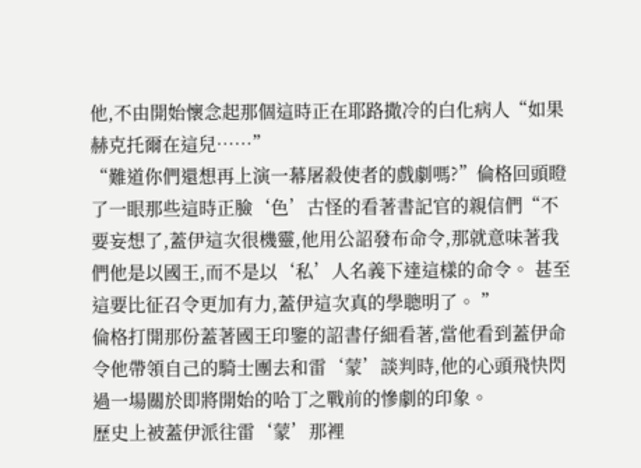他,不由開始懷念起那個這時正在耶路撒冷的白化病人“如果赫克托爾在這兒……”
“難道你們還想再上演一幕屠殺使者的戲劇嗎?”倫格回頭瞪了一眼那些這時正臉‘色’古怪的看著書記官的親信們“不要妄想了,蓋伊這次很機靈,他用公詔發布命令,那就意味著我們他是以國王,而不是以‘私’人名義下達這樣的命令。 甚至這要比征召令更加有力,蓋伊這次真的學聰明了。 ”
倫格打開那份蓋著國王印鑒的詔書仔細看著,當他看到蓋伊命令他帶領自己的騎士團去和雷‘蒙’談判時,他的心頭飛快閃過一場關於即將開始的哈丁之戰前的慘劇的印象。
歷史上被蓋伊派往雷‘蒙’那裡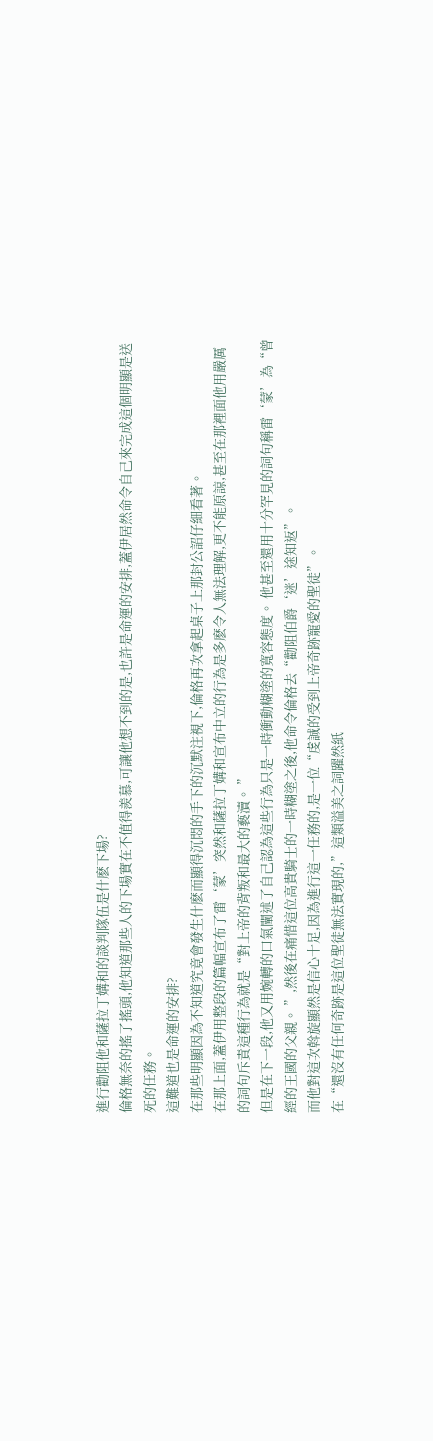進行勸阻他和薩拉丁媾和的談判隊伍是什麽下場?
倫格無奈的搖了搖頭,他知道那些人的下場實在不值得羨慕,可讓他想不到的是,也許是命運的安排,蓋伊居然命令自己來完成這個明顯是送死的任務。
這難道也是命運的安排?
在那些明顯因為不知道究竟會發生什麽而顯得沉悶的手下的沉默注視下,倫格再次拿起桌子上那封公詔仔細看著。
在那上面,蓋伊用整段的篇幅宣布了雷‘蒙’突然和薩拉丁媾和宣布中立的行為是多麽令人無法理解,更不能原諒,甚至在那裡面他用嚴厲的詞句斥責這種行為就是“對上帝的背叛和最大的褻瀆。 ”
但是在下一段,他又用婉轉的口氣闡述了自己認為這些行為只是一時衝動糊塗的寬容態度。 他甚至還用十分罕見的詞句稱雷‘蒙’為“曾經的王國的父親。 ”,然後在痛惜這位高貴騎士的一時糊塗之後,他命令倫格去“勸阻伯爵‘迷’途知返”。
而他對這次斡旋顯然是信心十足,因為進行這一任務的,是一位“虔誠的受到上帝奇跡寵愛的聖徒”。
在“還沒有任何奇跡是這位聖徒無法實現的,”這類溢美之詞躍然紙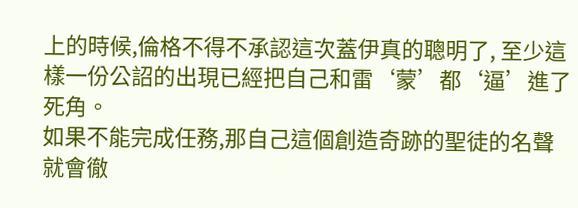上的時候,倫格不得不承認這次蓋伊真的聰明了, 至少這樣一份公詔的出現已經把自己和雷‘蒙’都‘逼’進了死角。
如果不能完成任務,那自己這個創造奇跡的聖徒的名聲就會徹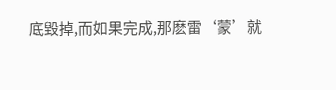底毀掉,而如果完成,那麽雷‘蒙’就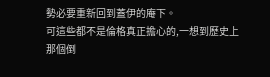勢必要重新回到蓋伊的庵下。
可這些都不是倫格真正擔心的,一想到歷史上那個倒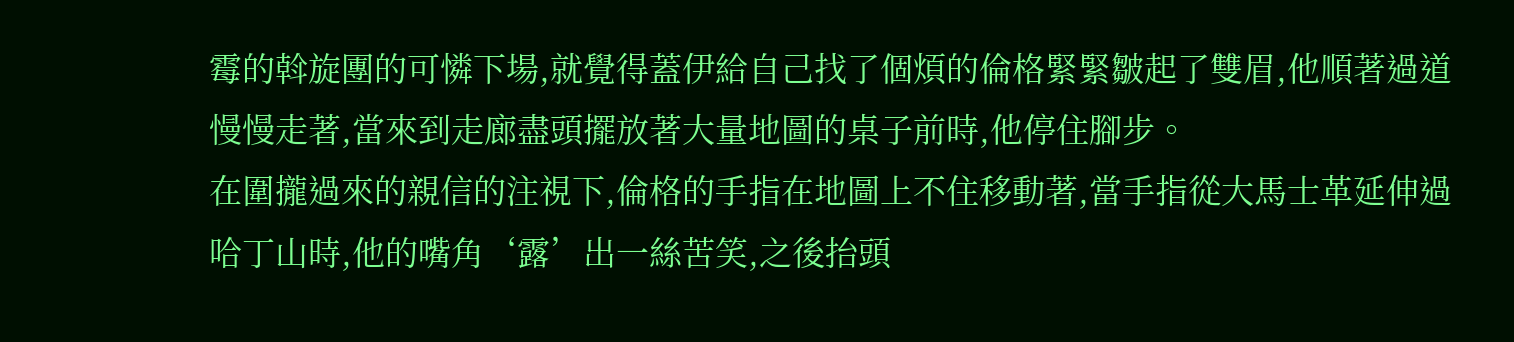霉的斡旋團的可憐下場,就覺得蓋伊給自己找了個煩的倫格緊緊皺起了雙眉,他順著過道慢慢走著,當來到走廊盡頭擺放著大量地圖的桌子前時,他停住腳步。
在圍攏過來的親信的注視下,倫格的手指在地圖上不住移動著,當手指從大馬士革延伸過哈丁山時,他的嘴角‘露’出一絲苦笑,之後抬頭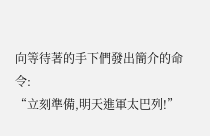向等待著的手下們發出簡介的命令:
“立刻準備,明天進軍太巴列!”